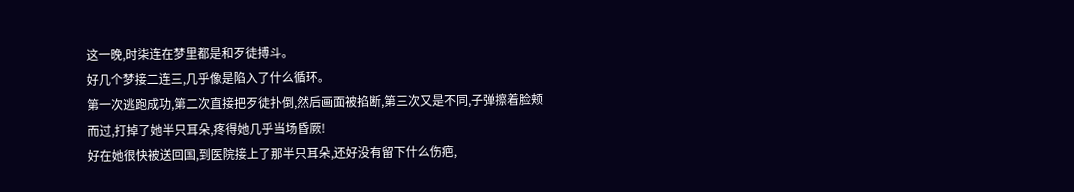这一晚,时柒连在梦里都是和歹徒搏斗。
好几个梦接二连三,几乎像是陷入了什么循环。
第一次逃跑成功,第二次直接把歹徒扑倒,然后画面被掐断,第三次又是不同,子弹擦着脸颊而过,打掉了她半只耳朵,疼得她几乎当场昏厥!
好在她很快被送回国,到医院接上了那半只耳朵,还好没有留下什么伤疤,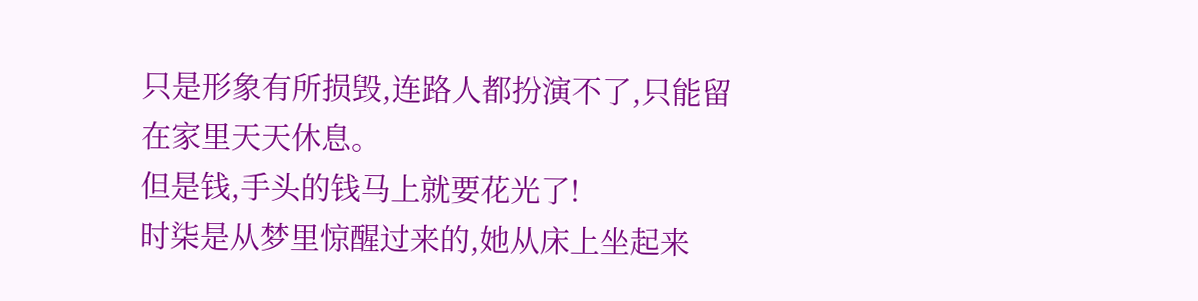只是形象有所损毁,连路人都扮演不了,只能留在家里天天休息。
但是钱,手头的钱马上就要花光了!
时柒是从梦里惊醒过来的,她从床上坐起来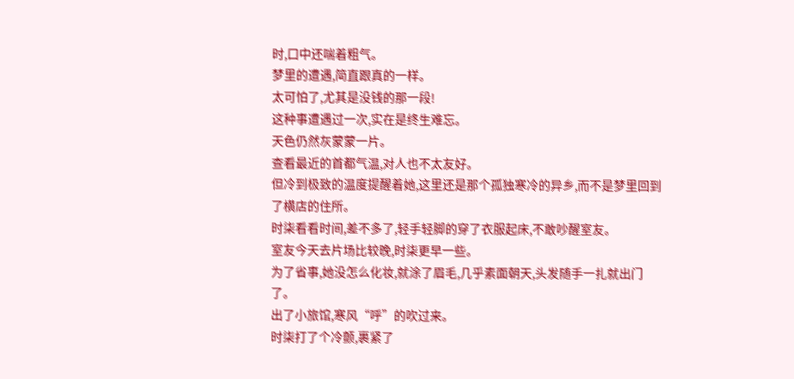时,口中还喘着粗气。
梦里的遭遇,简直跟真的一样。
太可怕了,尤其是没钱的那一段!
这种事遭遇过一次,实在是终生难忘。
天色仍然灰蒙蒙一片。
查看最近的首都气温,对人也不太友好。
但冷到极致的温度提醒着她,这里还是那个孤独寒冷的异乡,而不是梦里回到了横店的住所。
时柒看看时间,差不多了,轻手轻脚的穿了衣服起床,不敢吵醒室友。
室友今天去片场比较晚,时柒更早一些。
为了省事,她没怎么化妆,就涂了眉毛,几乎素面朝天,头发随手一扎就出门了。
出了小旅馆,寒风“呼”的吹过来。
时柒打了个冷颤,裹紧了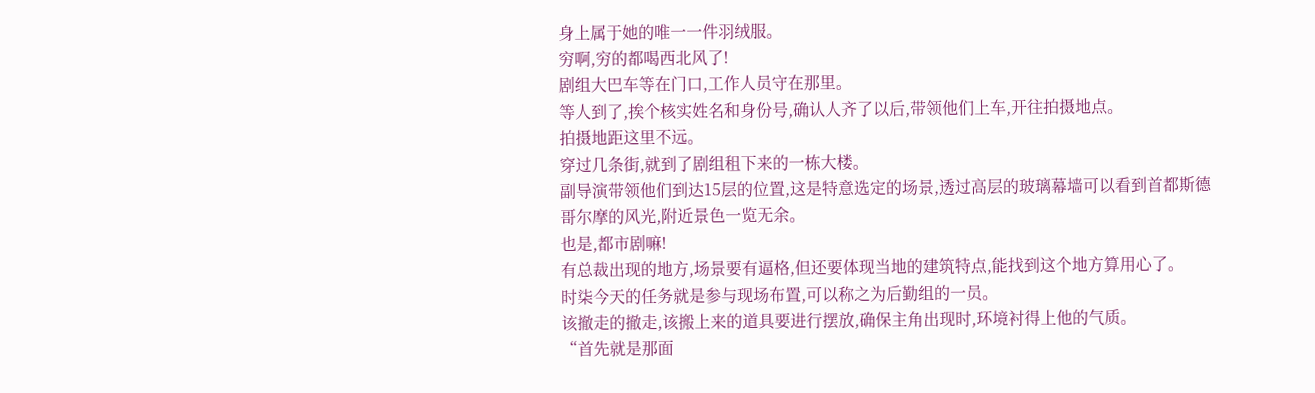身上属于她的唯一一件羽绒服。
穷啊,穷的都喝西北风了!
剧组大巴车等在门口,工作人员守在那里。
等人到了,挨个核实姓名和身份号,确认人齐了以后,带领他们上车,开往拍摄地点。
拍摄地距这里不远。
穿过几条街,就到了剧组租下来的一栋大楼。
副导演带领他们到达15层的位置,这是特意选定的场景,透过高层的玻璃幕墙可以看到首都斯德哥尔摩的风光,附近景色一览无余。
也是,都市剧嘛!
有总裁出现的地方,场景要有逼格,但还要体现当地的建筑特点,能找到这个地方算用心了。
时柒今天的任务就是参与现场布置,可以称之为后勤组的一员。
该撤走的撤走,该搬上来的道具要进行摆放,确保主角出现时,环境衬得上他的气质。
“首先就是那面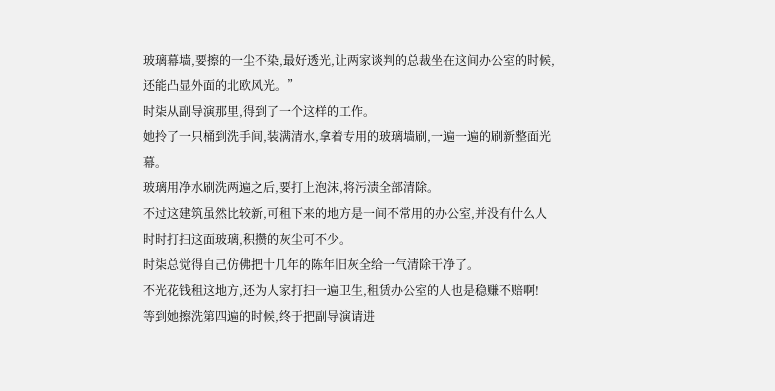玻璃幕墙,要擦的一尘不染,最好透光,让两家谈判的总裁坐在这间办公室的时候,还能凸显外面的北欧风光。”
时柒从副导演那里,得到了一个这样的工作。
她拎了一只桶到洗手间,装满清水,拿着专用的玻璃墙刷,一遍一遍的刷新整面光幕。
玻璃用净水刷洗两遍之后,要打上泡沫,将污渍全部清除。
不过这建筑虽然比较新,可租下来的地方是一间不常用的办公室,并没有什么人时时打扫这面玻璃,积攒的灰尘可不少。
时柒总觉得自己仿佛把十几年的陈年旧灰全给一气清除干净了。
不光花钱租这地方,还为人家打扫一遍卫生,租赁办公室的人也是稳赚不赔啊!
等到她擦洗第四遍的时候,终于把副导演请进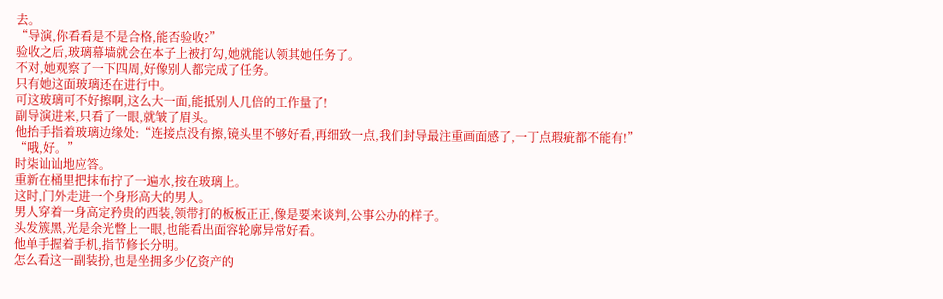去。
“导演,你看看是不是合格,能否验收?”
验收之后,玻璃幕墙就会在本子上被打勾,她就能认领其她任务了。
不对,她观察了一下四周,好像别人都完成了任务。
只有她这面玻璃还在进行中。
可这玻璃可不好擦啊,这么大一面,能抵别人几倍的工作量了!
副导演进来,只看了一眼,就皱了眉头。
他抬手指着玻璃边缘处:“连接点没有擦,镜头里不够好看,再细致一点,我们封导最注重画面感了,一丁点瑕疵都不能有!”
“哦,好。”
时柒讪讪地应答。
重新在桶里把抹布拧了一遍水,按在玻璃上。
这时,门外走进一个身形高大的男人。
男人穿着一身高定矜贵的西装,领带打的板板正正,像是要来谈判,公事公办的样子。
头发簇黑,光是余光瞥上一眼,也能看出面容轮廓异常好看。
他单手握着手机,指节修长分明。
怎么看这一副装扮,也是坐拥多少亿资产的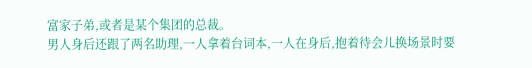富家子弟,或者是某个集团的总裁。
男人身后还跟了两名助理,一人拿着台词本,一人在身后,抱着待会儿换场景时要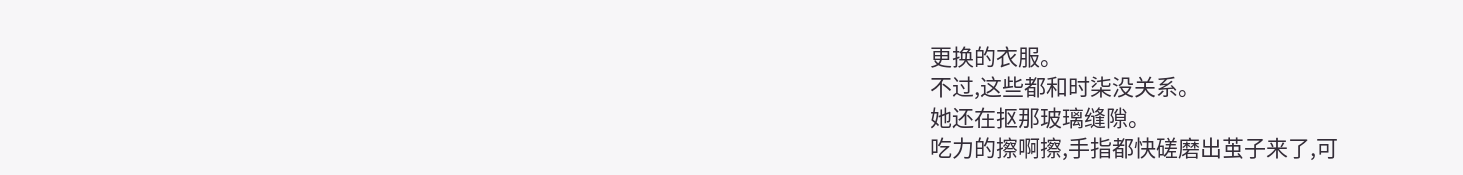更换的衣服。
不过,这些都和时柒没关系。
她还在抠那玻璃缝隙。
吃力的擦啊擦,手指都快磋磨出茧子来了,可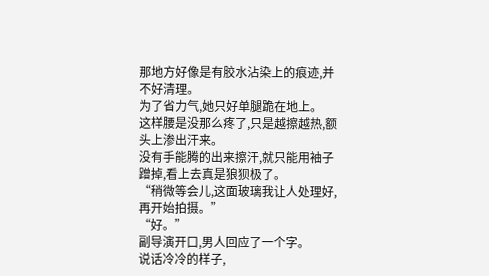那地方好像是有胶水沾染上的痕迹,并不好清理。
为了省力气,她只好单腿跪在地上。
这样腰是没那么疼了,只是越擦越热,额头上渗出汗来。
没有手能腾的出来擦汗,就只能用袖子蹭掉,看上去真是狼狈极了。
“稍微等会儿,这面玻璃我让人处理好,再开始拍摄。”
“好。”
副导演开口,男人回应了一个字。
说话冷冷的样子,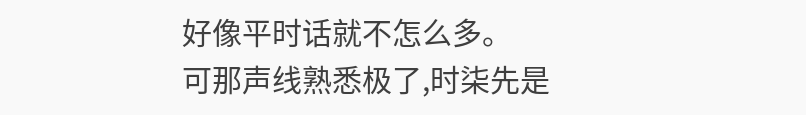好像平时话就不怎么多。
可那声线熟悉极了,时柒先是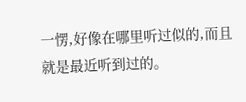一愣,好像在哪里听过似的,而且就是最近听到过的。